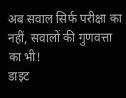अब सवाल सिर्फ परीक्षा का नहीं, सवालों की गुणवत्ता का भी!
डाइट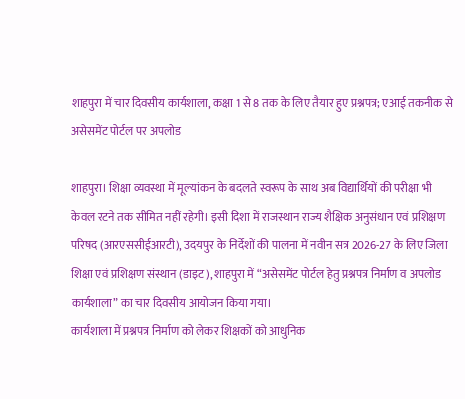शाहपुरा में चार दिवसीय कार्यशाला, कक्षा 1 से 8 तक के लिए तैयार हुए प्रश्नपत्र; एआई तकनीक से असेसमेंट पोर्टल पर अपलोड

शाहपुरा। शिक्षा व्यवस्था में मूल्यांकन के बदलते स्वरूप के साथ अब विद्यार्थियों की परीक्षा भी केवल रटने तक सीमित नहीं रहेगी। इसी दिशा में राजस्थान राज्य शैक्षिक अनुसंधान एवं प्रशिक्षण परिषद (आरएससीईआरटी), उदयपुर के निर्देशों की पालना में नवीन सत्र 2026-27 के लिए जिला शिक्षा एवं प्रशिक्षण संस्थान (डाइट), शाहपुरा में “असेसमेंट पोर्टल हेतु प्रश्नपत्र निर्माण व अपलोड कार्यशाला” का चार दिवसीय आयोजन किया गया।
कार्यशाला में प्रश्नपत्र निर्माण को लेकर शिक्षकों को आधुनिक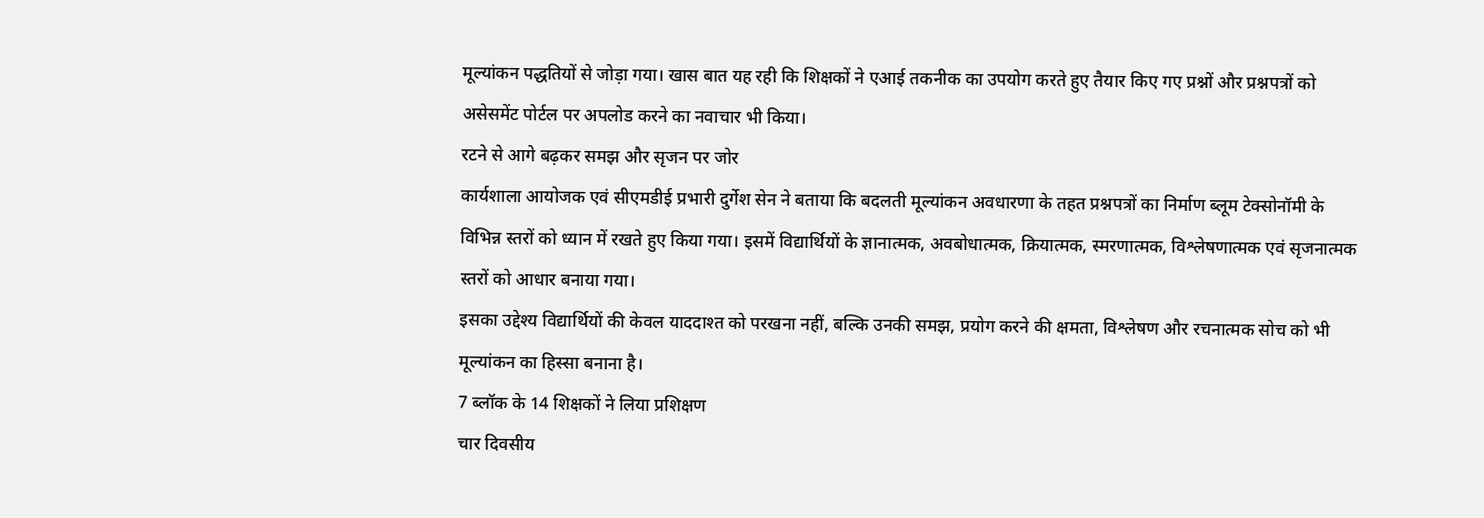मूल्यांकन पद्धतियों से जोड़ा गया। खास बात यह रही कि शिक्षकों ने एआई तकनीक का उपयोग करते हुए तैयार किए गए प्रश्नों और प्रश्नपत्रों को असेसमेंट पोर्टल पर अपलोड करने का नवाचार भी किया।
रटने से आगे बढ़कर समझ और सृजन पर जोर
कार्यशाला आयोजक एवं सीएमडीई प्रभारी दुर्गेश सेन ने बताया कि बदलती मूल्यांकन अवधारणा के तहत प्रश्नपत्रों का निर्माण ब्लूम टेक्सोनॉमी के विभिन्न स्तरों को ध्यान में रखते हुए किया गया। इसमें विद्यार्थियों के ज्ञानात्मक, अवबोधात्मक, क्रियात्मक, स्मरणात्मक, विश्लेषणात्मक एवं सृजनात्मक स्तरों को आधार बनाया गया।
इसका उद्देश्य विद्यार्थियों की केवल याददाश्त को परखना नहीं, बल्कि उनकी समझ, प्रयोग करने की क्षमता, विश्लेषण और रचनात्मक सोच को भी मूल्यांकन का हिस्सा बनाना है।
7 ब्लॉक के 14 शिक्षकों ने लिया प्रशिक्षण
चार दिवसीय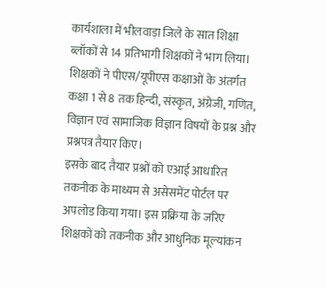कार्यशाला में भीलवाड़ा जिले के सात शिक्षा ब्लॉकों से 14 प्रतिभागी शिक्षकों ने भाग लिया। शिक्षकों ने पीएस/यूपीएस कक्षाओं के अंतर्गत कक्षा 1 से 8 तक हिन्दी, संस्कृत, अंग्रेजी, गणित, विज्ञान एवं सामाजिक विज्ञान विषयों के प्रश्न और प्रश्नपत्र तैयार किए।
इसके बाद तैयार प्रश्नों को एआई आधारित तकनीक के माध्यम से असेसमेंट पोर्टल पर अपलोड किया गया। इस प्रक्रिया के जरिए शिक्षकों को तकनीक और आधुनिक मूल्यांकन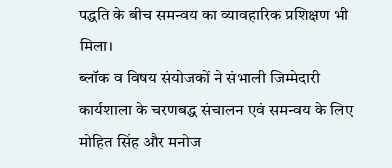पद्धति के बीच समन्वय का व्यावहारिक प्रशिक्षण भी मिला।
ब्लॉक व विषय संयोजकों ने संभाली जिम्मेदारी
कार्यशाला के चरणबद्ध संचालन एवं समन्वय के लिए मोहित सिंह और मनोज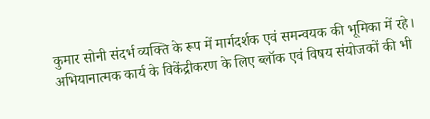कुमार सोनी संदर्भ व्यक्ति के रूप में मार्गदर्शक एवं समन्वयक की भूमिका में रहे। अभियानात्मक कार्य के विकेंद्रीकरण के लिए ब्लॉक एवं विषय संयोजकों की भी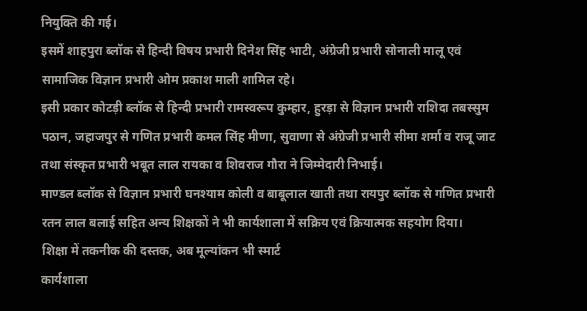नियुक्ति की गई।
इसमें शाहपुरा ब्लॉक से हिन्दी विषय प्रभारी दिनेश सिंह भाटी, अंग्रेजी प्रभारी सोनाली मालू एवं सामाजिक विज्ञान प्रभारी ओम प्रकाश माली शामिल रहे।
इसी प्रकार कोटड़ी ब्लॉक से हिन्दी प्रभारी रामस्वरूप कुम्हार, हुरड़ा से विज्ञान प्रभारी राशिदा तबस्सुम पठान, जहाजपुर से गणित प्रभारी कमल सिंह मीणा, सुवाणा से अंग्रेजी प्रभारी सीमा शर्मा व राजू जाट तथा संस्कृत प्रभारी भबूत लाल रायका व शिवराज गौरा ने जिम्मेदारी निभाई।
माण्डल ब्लॉक से विज्ञान प्रभारी घनश्याम कोली व बाबूलाल खाती तथा रायपुर ब्लॉक से गणित प्रभारी रतन लाल बलाई सहित अन्य शिक्षकों ने भी कार्यशाला में सक्रिय एवं क्रियात्मक सहयोग दिया।
शिक्षा में तकनीक की दस्तक, अब मूल्यांकन भी स्मार्ट
कार्यशाला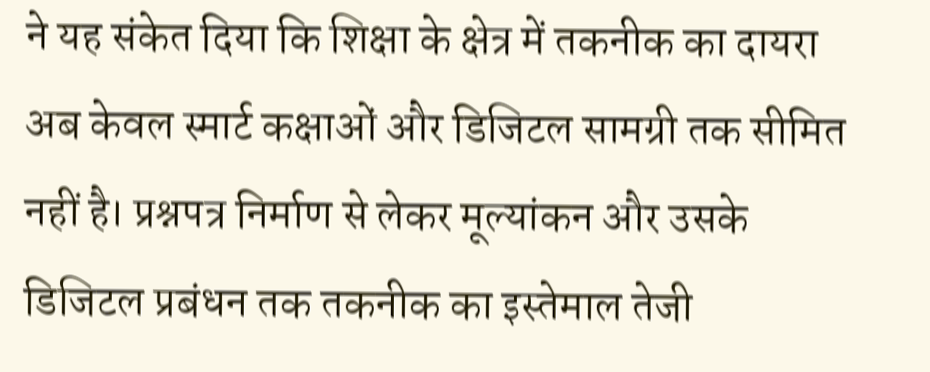ने यह संकेत दिया कि शिक्षा के क्षेत्र में तकनीक का दायरा अब केवल स्मार्ट कक्षाओं और डिजिटल सामग्री तक सीमित नहीं है। प्रश्नपत्र निर्माण से लेकर मूल्यांकन और उसके डिजिटल प्रबंधन तक तकनीक का इस्तेमाल तेजी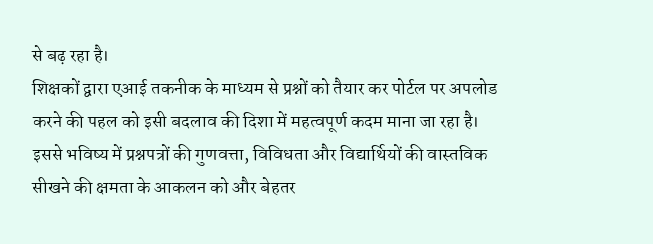से बढ़ रहा है।
शिक्षकों द्वारा एआई तकनीक के माध्यम से प्रश्नों को तैयार कर पोर्टल पर अपलोड करने की पहल को इसी बदलाव की दिशा में महत्वपूर्ण कदम माना जा रहा है। इससे भविष्य में प्रश्नपत्रों की गुणवत्ता, विविधता और विद्यार्थियों की वास्तविक सीखने की क्षमता के आकलन को और बेहतर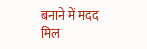बनाने में मदद मिल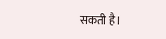सकती है।